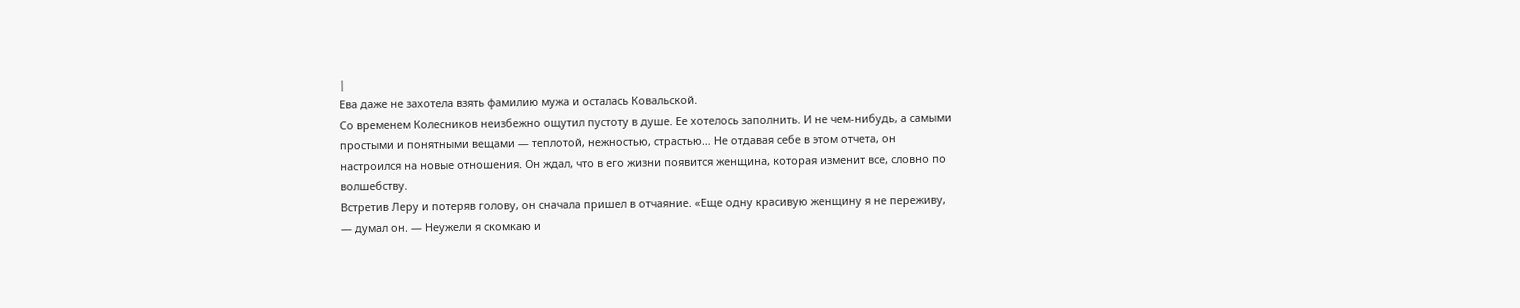|
Ева даже не захотела взять фамилию мужа и осталась Ковальской.
Со временем Колесников неизбежно ощутил пустоту в душе. Ее хотелось заполнить. И не чем-нибудь, а самыми простыми и понятными вещами — теплотой, нежностью, страстью… Не отдавая себе в этом отчета, он настроился на новые отношения. Он ждал, что в его жизни появится женщина, которая изменит все, словно по волшебству.
Встретив Леру и потеряв голову, он сначала пришел в отчаяние. «Еще одну красивую женщину я не переживу, — думал он. — Неужели я скомкаю и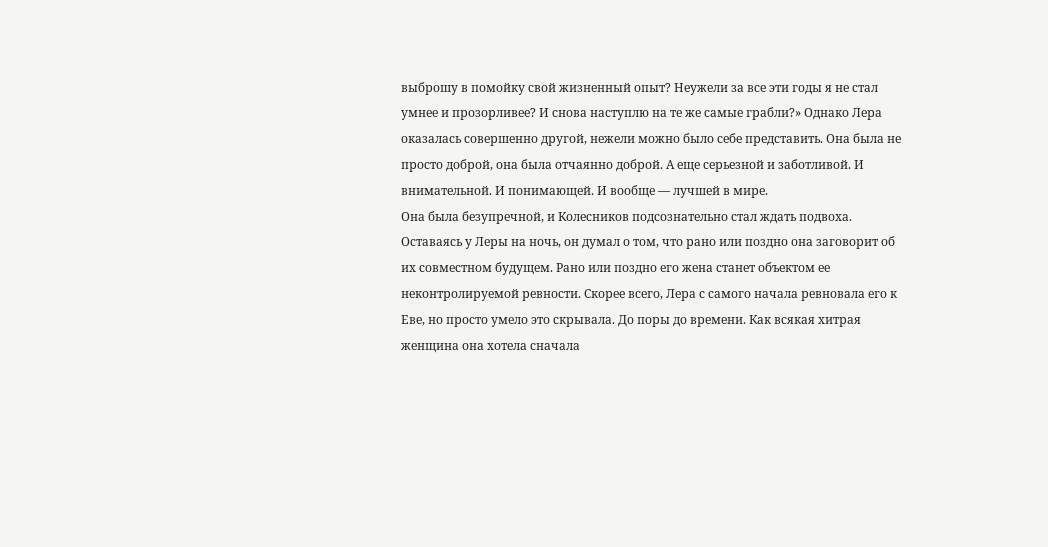выброшу в помойку свой жизненный опыт? Неужели за все эти годы я не стал умнее и прозорливее? И снова наступлю на те же самые грабли?» Однако Лера оказалась совершенно другой, нежели можно было себе представить. Она была не просто доброй, она была отчаянно доброй. А еще серьезной и заботливой. И внимательной. И понимающей. И вообще — лучшей в мире.
Она была безупречной, и Колесников подсознательно стал ждать подвоха. Оставаясь у Леры на ночь, он думал о том, что рано или поздно она заговорит об их совместном будущем. Рано или поздно его жена станет объектом ее неконтролируемой ревности. Скорее всего, Лера с самого начала ревновала его к Еве, но просто умело это скрывала. До поры до времени. Как всякая хитрая женщина она хотела сначала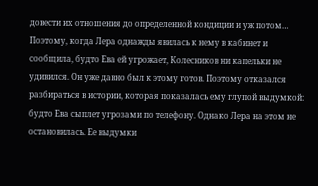довести их отношения до определенной кондиции и уж потом…
Поэтому, когда Лера однажды явилась к нему в кабинет и сообщила, будто Ева ей угрожает, Колесников ни капельки не удивился. Он уже давно был к этому готов. Поэтому отказался разбираться в истории, которая показалась ему глупой выдумкой: будто Ева сыплет угрозами по телефону. Однако Лера на этом не остановилась. Ее выдумки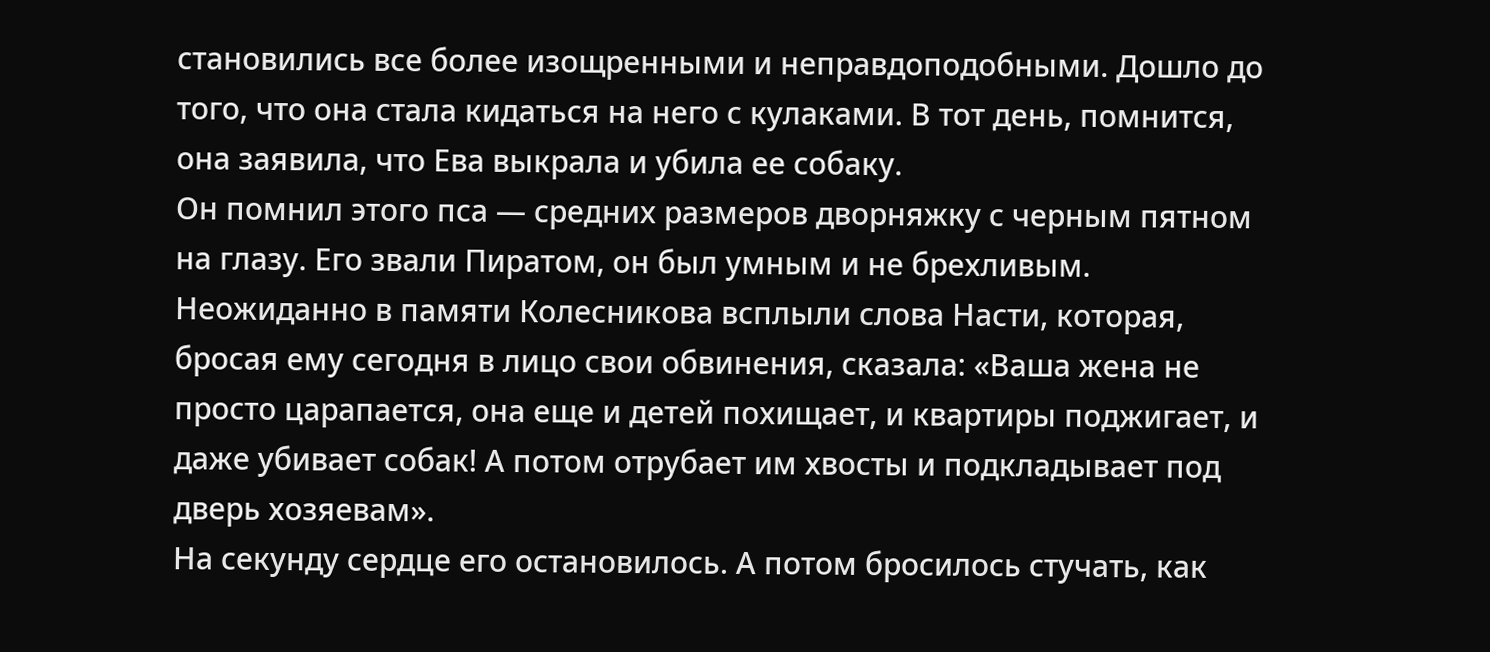становились все более изощренными и неправдоподобными. Дошло до того, что она стала кидаться на него с кулаками. В тот день, помнится, она заявила, что Ева выкрала и убила ее собаку.
Он помнил этого пса — средних размеров дворняжку с черным пятном на глазу. Его звали Пиратом, он был умным и не брехливым. Неожиданно в памяти Колесникова всплыли слова Насти, которая, бросая ему сегодня в лицо свои обвинения, сказала: «Ваша жена не просто царапается, она еще и детей похищает, и квартиры поджигает, и даже убивает собак! А потом отрубает им хвосты и подкладывает под дверь хозяевам».
На секунду сердце его остановилось. А потом бросилось стучать, как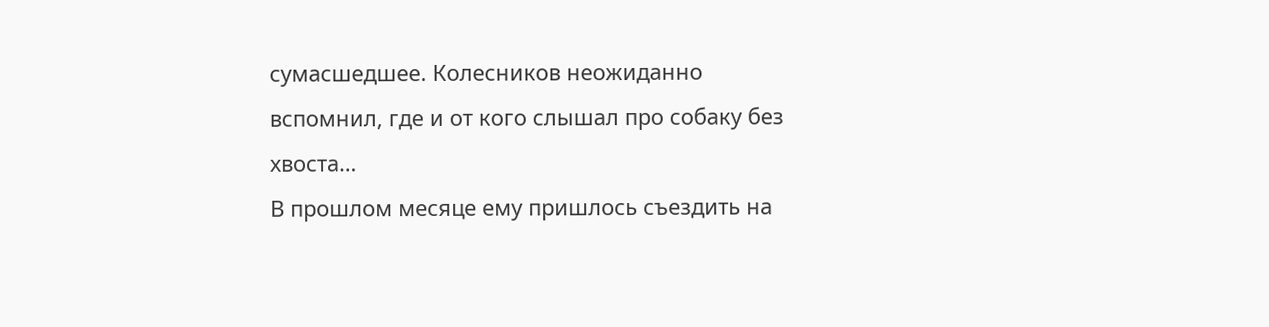сумасшедшее. Колесников неожиданно вспомнил, где и от кого слышал про собаку без хвоста…
В прошлом месяце ему пришлось съездить на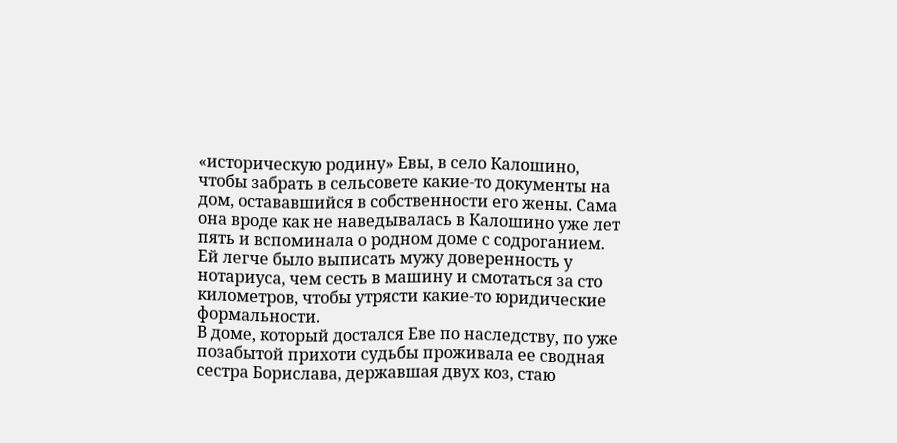«историческую родину» Евы, в село Калошино, чтобы забрать в сельсовете какие-то документы на дом, остававшийся в собственности его жены. Сама она вроде как не наведывалась в Калошино уже лет пять и вспоминала о родном доме с содроганием. Ей легче было выписать мужу доверенность у нотариуса, чем сесть в машину и смотаться за сто километров, чтобы утрясти какие-то юридические формальности.
В доме, который достался Еве по наследству, по уже позабытой прихоти судьбы проживала ее сводная сестра Борислава, державшая двух коз, стаю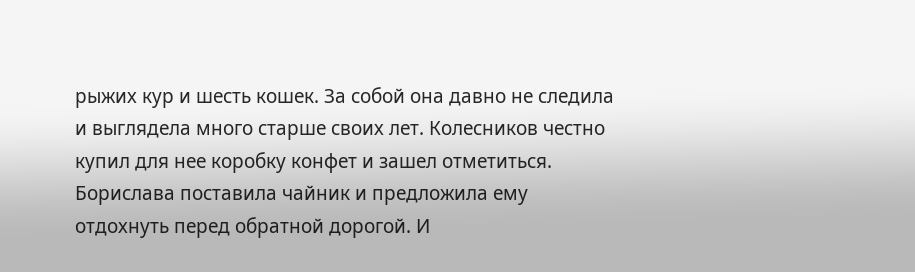рыжих кур и шесть кошек. За собой она давно не следила и выглядела много старше своих лет. Колесников честно купил для нее коробку конфет и зашел отметиться. Борислава поставила чайник и предложила ему отдохнуть перед обратной дорогой. И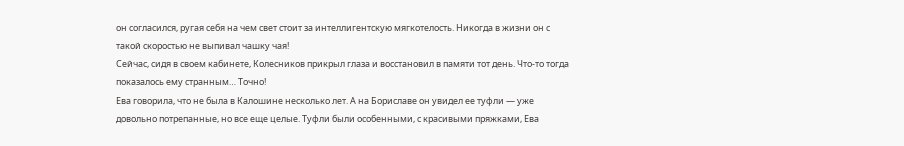он согласился, ругая себя на чем свет стоит за интеллигентскую мягкотелость. Никогда в жизни он с такой скоростью не выпивал чашку чая!
Сейчас, сидя в своем кабинете, Колесников прикрыл глаза и восстановил в памяти тот день. Что-то тогда показалось ему странным… Точно!
Ева говорила, что не была в Калошине несколько лет. А на Бориславе он увидел ее туфли — уже довольно потрепанные, но все еще целые. Туфли были особенными, с красивыми пряжками, Ева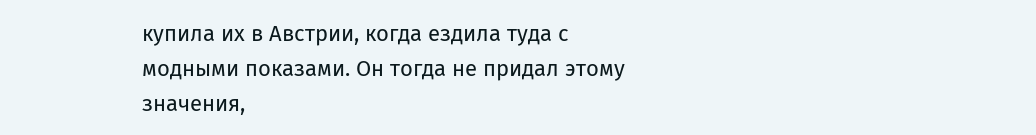купила их в Австрии, когда ездила туда с модными показами. Он тогда не придал этому значения,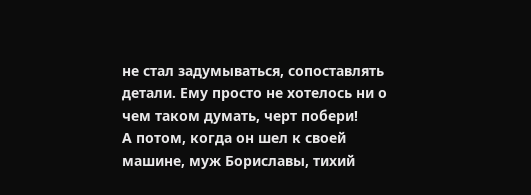не стал задумываться, сопоставлять детали. Ему просто не хотелось ни о чем таком думать, черт побери!
А потом, когда он шел к своей машине, муж Бориславы, тихий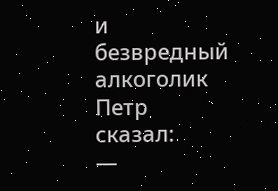и безвредный алкоголик Петр сказал:
—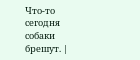Что-то сегодня собаки брешут. |